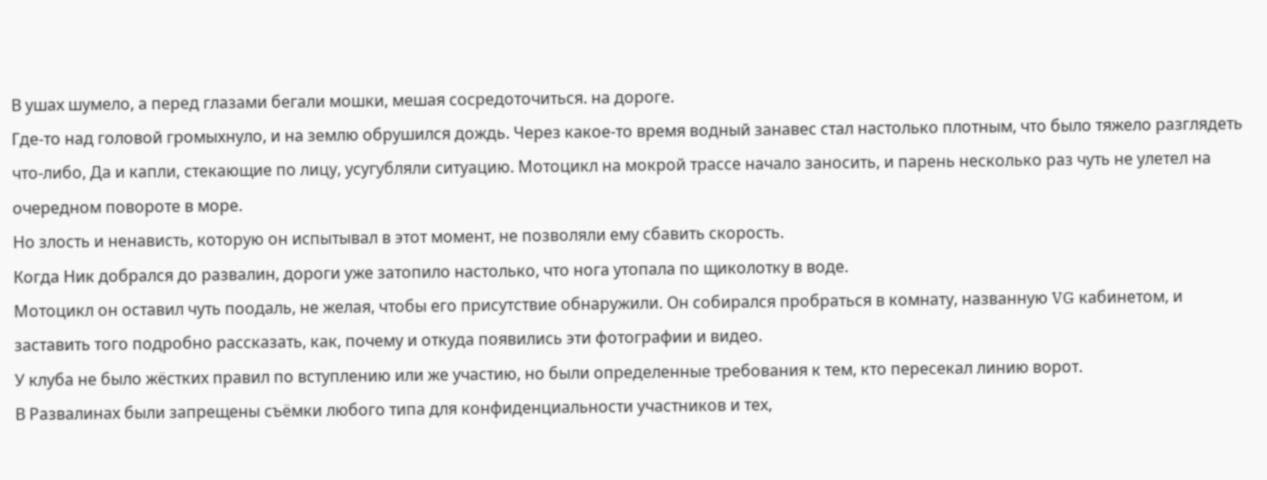В ушах шумело, а перед глазами бегали мошки, мешая сосредоточиться. на дороге.
Где-то над головой громыхнуло, и на землю обрушился дождь. Через какое-то время водный занавес стал настолько плотным, что было тяжело разглядеть что-либо, Да и капли, стекающие по лицу, усугубляли ситуацию. Мотоцикл на мокрой трассе начало заносить, и парень несколько раз чуть не улетел на очередном повороте в море.
Но злость и ненависть, которую он испытывал в этот момент, не позволяли ему сбавить скорость.
Когда Ник добрался до развалин, дороги уже затопило настолько, что нога утопала по щиколотку в воде.
Мотоцикл он оставил чуть поодаль, не желая, чтобы его присутствие обнаружили. Он собирался пробраться в комнату, названную VG кабинетом, и заставить того подробно рассказать, как, почему и откуда появились эти фотографии и видео.
У клуба не было жёстких правил по вступлению или же участию, но были определенные требования к тем, кто пересекал линию ворот.
В Развалинах были запрещены съёмки любого типа для конфиденциальности участников и тех,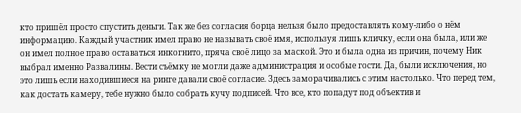кто пришёл просто спустить деньги. Так же без согласия борца нельзя было предоставлять кому-либо о нём информацию. Каждый участник имел право не называть своё имя, используя лишь кличку, если она была, или же он имел полное право оставаться инкогнито, пряча своё лицо за маской. Это и была одна из причин, почему Ник выбрал именно Развалины. Вести съёмку не могли даже администрация и особые гости. Да, были исключения, но это лишь если находившиеся на ринге давали своё согласие. Здесь заморачивались с этим настолько. Что перед тем, как достать камеру, тебе нужно было собрать кучу подписей. Что все, кто попадут под объектив и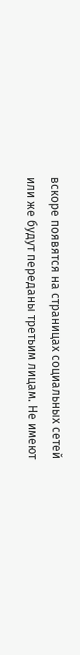вскоре появятся на страницах социальных сетей или же будут переданы третьим лицам. Не имеют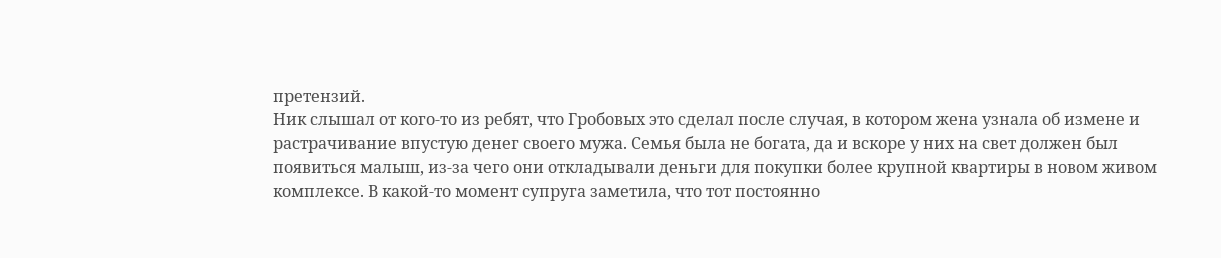претензий.
Ник слышал от кого-то из ребят, что Гробовых это сделал после случая, в котором жена узнала об измене и растрачивание впустую денег своего мужа. Семья была не богата, да и вскоре у них на свет должен был появиться малыш, из-за чего они откладывали деньги для покупки более крупной квартиры в новом живом комплексе. В какой-то момент супруга заметила, что тот постоянно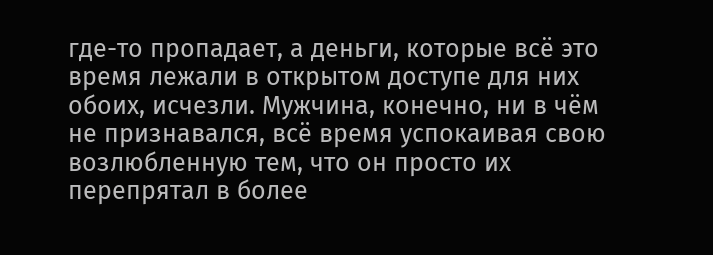где-то пропадает, а деньги, которые всё это время лежали в открытом доступе для них обоих, исчезли. Мужчина, конечно, ни в чём не признавался, всё время успокаивая свою возлюбленную тем, что он просто их перепрятал в более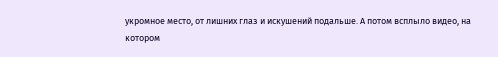укромное место, от лишних глаз и искушений подальше. А потом всплыло видео, на котором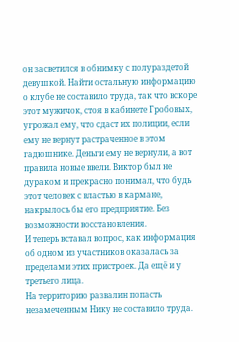он засветился в обнимку с полураздетой девушкой. Найти остальную информацию о клубе не составило труда, так что вскоре этот мужичок, стоя в кабинете Гробовых, угрожал ему, что сдаст их полиции, если ему не вернут растраченное в этом гадюшнике. Деньги ему не вернули, а вот правила новые ввели. Виктор был не дураком и прекрасно понимал, что будь этот человек с властью в кармане, накрылось бы его предприятие. Без возможности восстановления.
И теперь вставал вопрос, как информация об одном из участников оказалась за пределами этих пристроек. Да ещё и у третьего лица.
На территорию развалин попасть незамеченным Нику не составило труда.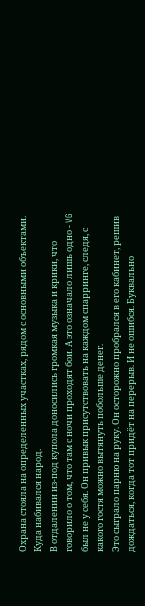Охрана стояла на определенных участках, рядом с основными объектами. Куда набивался народ.
В отдалении из-под купола доносились громкая музыка и крики, что говорило о том, что там с ночи проходят бои. А это означало лишь одно - VG был не у себя. Он привык присутствовать на каждом спарринге, следя, с какого гостя можно вытянуть побольше денег.
Это сыграло парню на руку. Он осторожно пробрался в его кабинет, решив дождаться, когда тот придёт на перерыв. И не ошибся. Буквально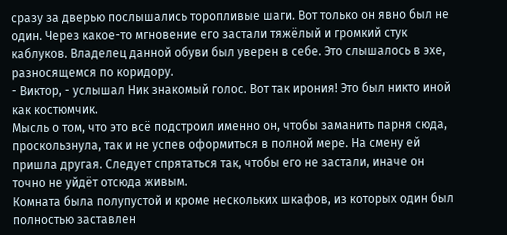сразу за дверью послышались торопливые шаги. Вот только он явно был не один. Через какое-то мгновение его застали тяжёлый и громкий стук каблуков. Владелец данной обуви был уверен в себе. Это слышалось в эхе, разносящемся по коридору.
- Виктор, - услышал Ник знакомый голос. Вот так ирония! Это был никто иной как костюмчик.
Мысль о том, что это всё подстроил именно он, чтобы заманить парня сюда, проскользнула, так и не успев оформиться в полной мере. На смену ей пришла другая. Следует спрятаться так, чтобы его не застали, иначе он точно не уйдёт отсюда живым.
Комната была полупустой и кроме нескольких шкафов, из которых один был полностью заставлен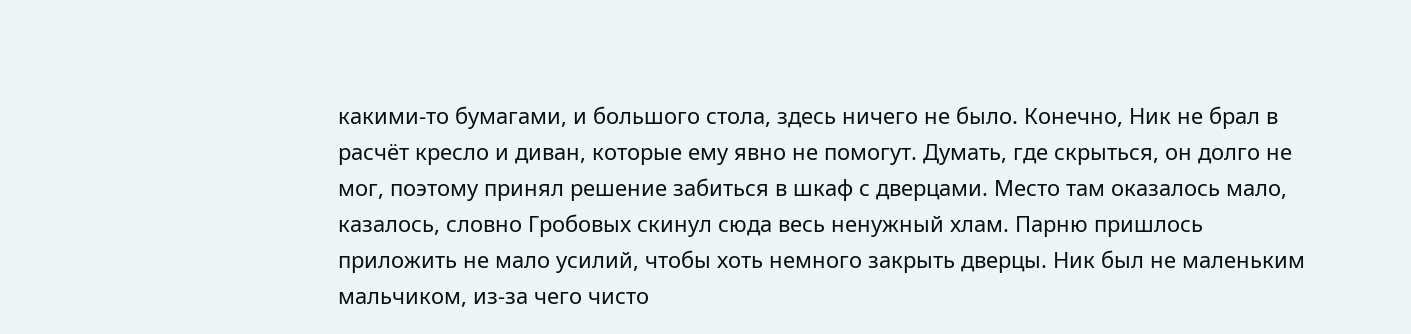какими-то бумагами, и большого стола, здесь ничего не было. Конечно, Ник не брал в расчёт кресло и диван, которые ему явно не помогут. Думать, где скрыться, он долго не мог, поэтому принял решение забиться в шкаф с дверцами. Место там оказалось мало, казалось, словно Гробовых скинул сюда весь ненужный хлам. Парню пришлось приложить не мало усилий, чтобы хоть немного закрыть дверцы. Ник был не маленьким мальчиком, из-за чего чисто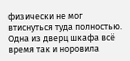физически не мог втиснуться туда полностью. Одна из дверц шкафа всё время так и норовила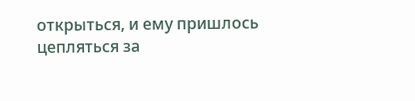открыться, и ему пришлось цепляться за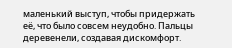маленький выступ, чтобы придержать её, что было совсем неудобно. Пальцы деревенели, создавая дискомфорт.